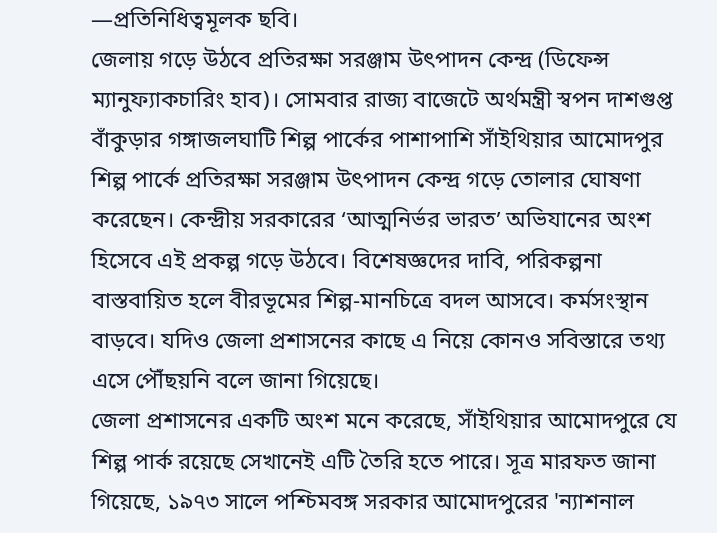—প্রতিনিধিত্বমূলক ছবি।
জেলায় গড়ে উঠবে প্রতিরক্ষা সরঞ্জাম উৎপাদন কেন্দ্র (ডিফেন্স ম্যানুফ্যাকচারিং হাব)। সোমবার রাজ্য বাজেটে অর্থমন্ত্রী স্বপন দাশগুপ্ত বাঁকুড়ার গঙ্গাজলঘাটি শিল্প পার্কের পাশাপাশি সাঁইথিয়ার আমোদপুর শিল্প পার্কে প্রতিরক্ষা সরঞ্জাম উৎপাদন কেন্দ্র গড়ে তোলার ঘোষণা করেছেন। কেন্দ্রীয় সরকারের ‘আত্মনির্ভর ভারত’ অভিযানের অংশ হিসেবে এই প্রকল্প গড়ে উঠবে। বিশেষজ্ঞদের দাবি, পরিকল্পনা বাস্তবায়িত হলে বীরভূমের শিল্প-মানচিত্রে বদল আসবে। কর্মসংস্থান বাড়বে। যদিও জেলা প্রশাসনের কাছে এ নিয়ে কোনও সবিস্তারে তথ্য এসে পৌঁছয়নি বলে জানা গিয়েছে।
জেলা প্রশাসনের একটি অংশ মনে করেছে, সাঁইথিয়ার আমোদপুরে যে শিল্প পার্ক রয়েছে সেখানেই এটি তৈরি হতে পারে। সূত্র মারফত জানা গিয়েছে, ১৯৭৩ সালে পশ্চিমবঙ্গ সরকার আমোদপুরের 'ন্যাশনাল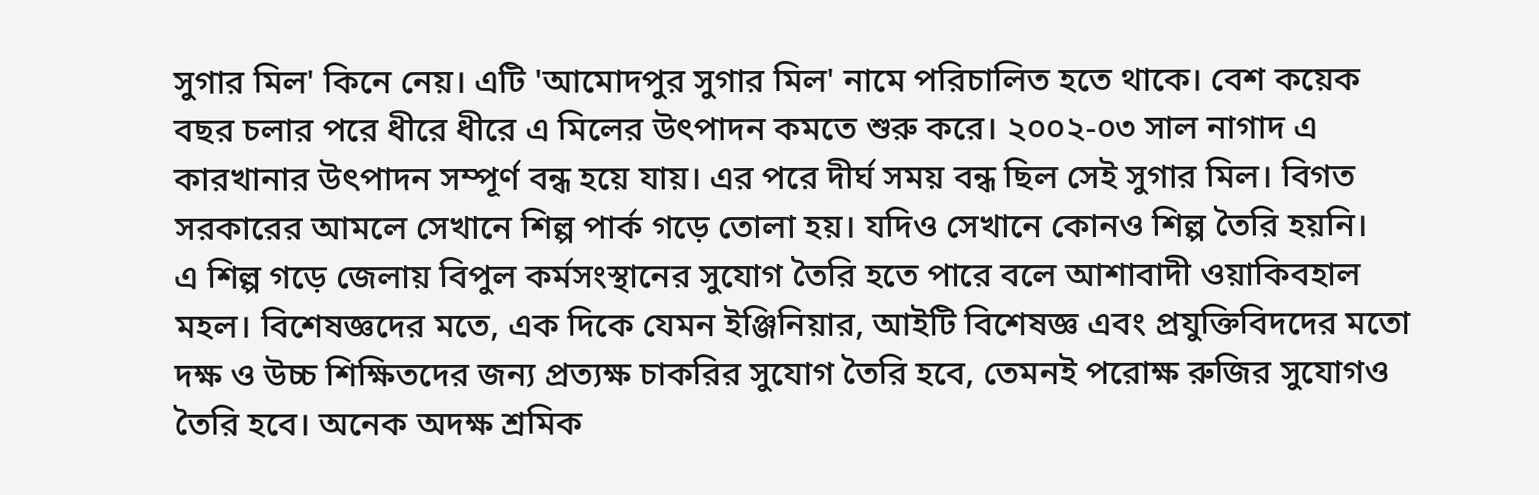সুগার মিল' কিনে নেয়। এটি 'আমোদপুর সুগার মিল' নামে পরিচালিত হতে থাকে। বেশ কয়েক বছর চলার পরে ধীরে ধীরে এ মিলের উৎপাদন কমতে শুরু করে। ২০০২-০৩ সাল নাগাদ এ কারখানার উৎপাদন সম্পূর্ণ বন্ধ হয়ে যায়। এর পরে দীর্ঘ সময় বন্ধ ছিল সেই সুগার মিল। বিগত সরকারের আমলে সেখানে শিল্প পার্ক গড়ে তোলা হয়। যদিও সেখানে কোনও শিল্প তৈরি হয়নি।
এ শিল্প গড়ে জেলায় বিপুল কর্মসংস্থানের সুযোগ তৈরি হতে পারে বলে আশাবাদী ওয়াকিবহাল মহল। বিশেষজ্ঞদের মতে, এক দিকে যেমন ইঞ্জিনিয়ার, আইটি বিশেষজ্ঞ এবং প্রযুক্তিবিদদের মতো দক্ষ ও উচ্চ শিক্ষিতদের জন্য প্রত্যক্ষ চাকরির সুযোগ তৈরি হবে, তেমনই পরোক্ষ রুজির সুযোগও তৈরি হবে। অনেক অদক্ষ শ্রমিক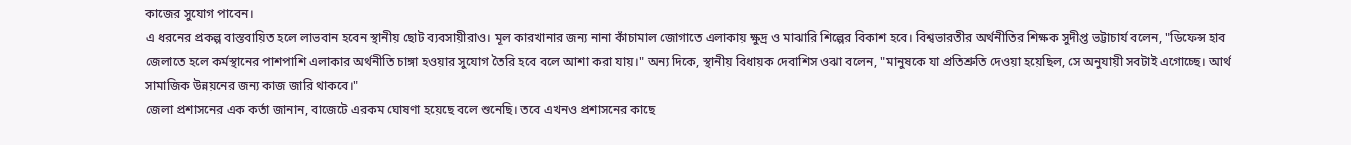কাজের সুযোগ পাবেন।
এ ধরনের প্রকল্প বাস্তবায়িত হলে লাভবান হবেন স্থানীয় ছোট ব্যবসায়ীরাও। মূল কারখানার জন্য নানা কাঁচামাল জোগাতে এলাকায় ক্ষুদ্র ও মাঝারি শিল্পের বিকাশ হবে। বিশ্বভারতীর অর্থনীতির শিক্ষক সুদীপ্ত ভট্টাচার্য বলেন, "ডিফেন্স হাব জেলাতে হলে কর্মস্থানের পাশপাশি এলাকার অর্থনীতি চাঙ্গা হওয়ার সুযোগ তৈরি হবে বলে আশা করা যায়।" অন্য দিকে, স্থানীয় বিধায়ক দেবাশিস ওঝা বলেন, "মানুষকে যা প্রতিশ্রুতি দেওয়া হয়েছিল, সে অনুযায়ী সবটাই এগোচ্ছে। আর্থ সামাজিক উন্নয়নের জন্য কাজ জারি থাকবে।"
জেলা প্রশাসনের এক কর্তা জানান, বাজেটে এরকম ঘোষণা হয়েছে বলে শুনেছি। তবে এখনও প্রশাসনের কাছে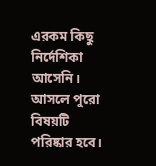এরকম কিছু নির্দেশিকা আসেনি। আসলে পুরো বিষয়টি পরিষ্কার হবে।